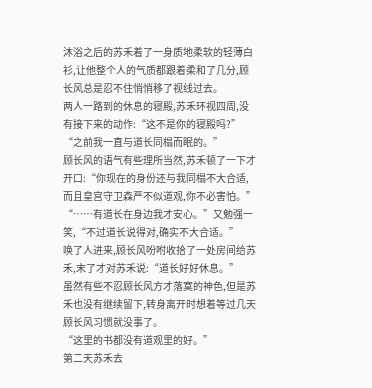沐浴之后的苏禾着了一身质地柔软的轻薄白衫,让他整个人的气质都跟着柔和了几分,顾长风总是忍不住悄悄移了视线过去。
两人一路到的休息的寝殿,苏禾环视四周,没有接下来的动作:“这不是你的寝殿吗?”
“之前我一直与道长同榻而眠的。”
顾长风的语气有些理所当然,苏禾顿了一下才开口:“你现在的身份还与我同榻不大合适,而且皇宫守卫森严不似道观,你不必害怕。”
“……有道长在身边我才安心。”又勉强一笑,“不过道长说得对,确实不大合适。”
唤了人进来,顾长风吩咐收拾了一处房间给苏禾,末了才对苏禾说:“道长好好休息。”
虽然有些不忍顾长风方才落寞的神色,但是苏禾也没有继续留下,转身离开时想着等过几天顾长风习惯就没事了。
“这里的书都没有道观里的好。”
第二天苏禾去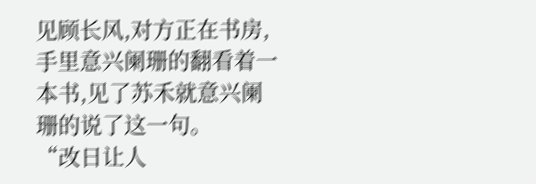见顾长风,对方正在书房,手里意兴阑珊的翻看着一本书,见了苏禾就意兴阑珊的说了这一句。
“改日让人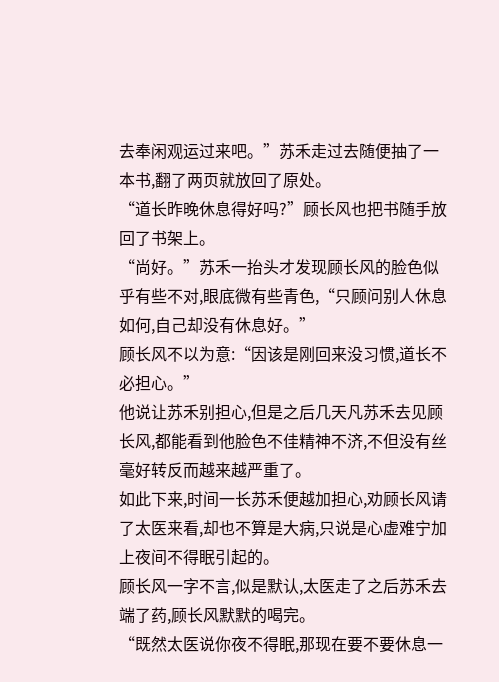去奉闲观运过来吧。”苏禾走过去随便抽了一本书,翻了两页就放回了原处。
“道长昨晚休息得好吗?”顾长风也把书随手放回了书架上。
“尚好。”苏禾一抬头才发现顾长风的脸色似乎有些不对,眼底微有些青色,“只顾问别人休息如何,自己却没有休息好。”
顾长风不以为意:“因该是刚回来没习惯,道长不必担心。”
他说让苏禾别担心,但是之后几天凡苏禾去见顾长风,都能看到他脸色不佳精神不济,不但没有丝毫好转反而越来越严重了。
如此下来,时间一长苏禾便越加担心,劝顾长风请了太医来看,却也不算是大病,只说是心虚难宁加上夜间不得眠引起的。
顾长风一字不言,似是默认,太医走了之后苏禾去端了药,顾长风默默的喝完。
“既然太医说你夜不得眠,那现在要不要休息一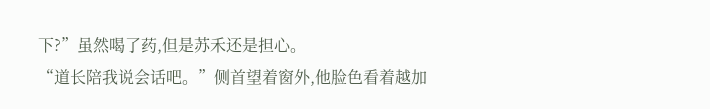下?”虽然喝了药,但是苏禾还是担心。
“道长陪我说会话吧。”侧首望着窗外,他脸色看着越加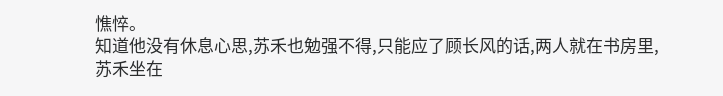憔悴。
知道他没有休息心思,苏禾也勉强不得,只能应了顾长风的话,两人就在书房里,苏禾坐在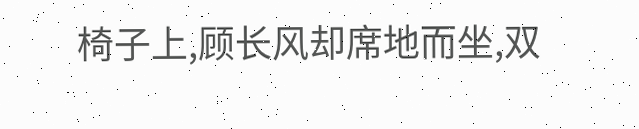椅子上,顾长风却席地而坐,双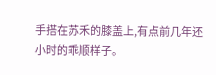手搭在苏禾的膝盖上,有点前几年还小时的乖顺样子。